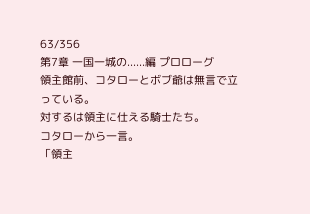63/356
第7章 一国一城の......編 プロローグ
領主館前、コタローとボブ爺は無言で立っている。
対するは領主に仕える騎士たち。
コタローから一言。
「領主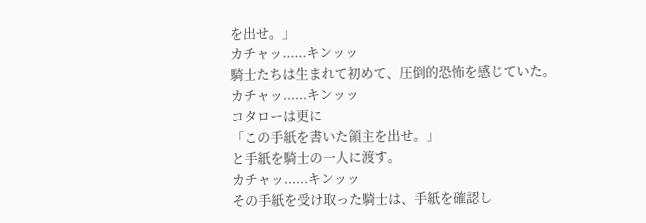を出せ。」
カチャッ......キンッッ
騎士たちは生まれて初めて、圧倒的恐怖を感じていた。
カチャッ......キンッッ
コタローは更に
「この手紙を書いた領主を出せ。」
と手紙を騎士の一人に渡す。
カチャッ......キンッッ
その手紙を受け取った騎士は、手紙を確認し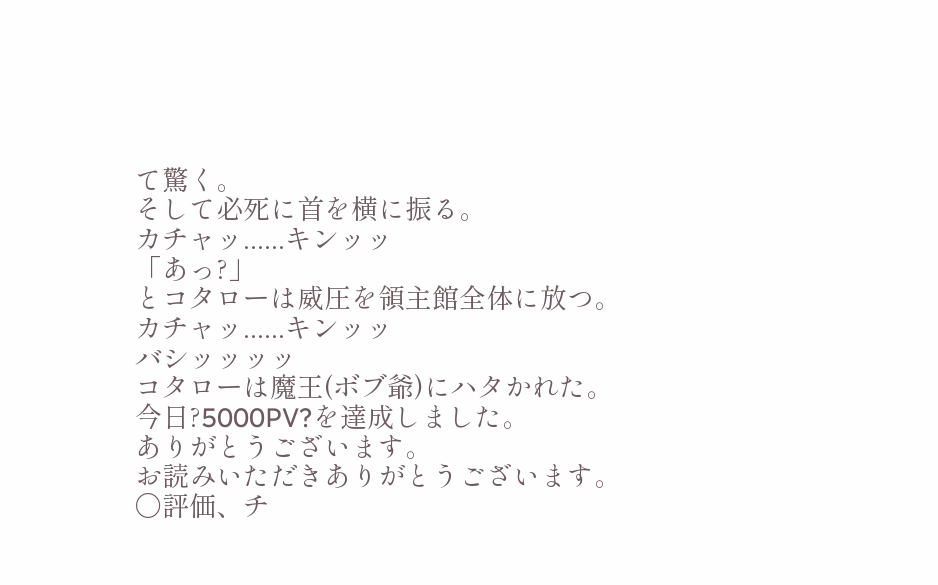て驚く。
そして必死に首を横に振る。
カチャッ......キンッッ
「あっ?」
とコタローは威圧を領主館全体に放つ。
カチャッ......キンッッ
バシッッッッ
コタローは魔王(ボブ爺)にハタかれた。
今日?5000PV?を達成しました。
ありがとうございます。
お読みいただきありがとうございます。
〇評価、チ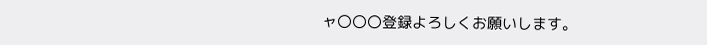ャ〇〇〇登録よろしくお願いします。